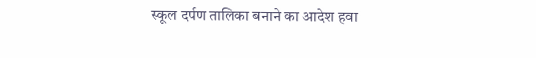स्कूल दर्पण तालिका बनाने का आदेश हवा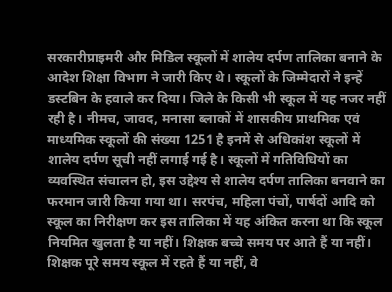सरकारीप्राइमरी और मिडिल स्कूलों में शालेय दर्पण तालिका बनाने के आदेश शिक्षा विभाग ने जारी किए थे। स्कूलों के जिम्मेदारों ने इन्हें डस्टबिन के हवाले कर दिया। जिले के किसी भी स्कूल में यह नजर नहीं रही है। नीमच, जावद, मनासा ब्लाकों में शासकीय प्राथमिक एवं माध्यमिक स्कूलों की संख्या 1251 है इनमें से अधिकांश स्कूलों में शालेय दर्पण सूची नहीं लगाई गई है। स्कूलों में गतिविधियों का व्यवस्थित संचालन हो, इस उद्देश्य से शालेय दर्पण तालिका बनवाने का फरमान जारी किया गया था। सरपंच, महिला पंचों, पार्षदों आदि को स्कूल का निरीक्षण कर इस तालिका में यह अंकित करना था कि स्कूल नियमित खुलता है या नहीं। शिक्षक बच्चे समय पर आते हैं या नहीं। शिक्षक पूरे समय स्कूल में रहते हैं या नहीं, वे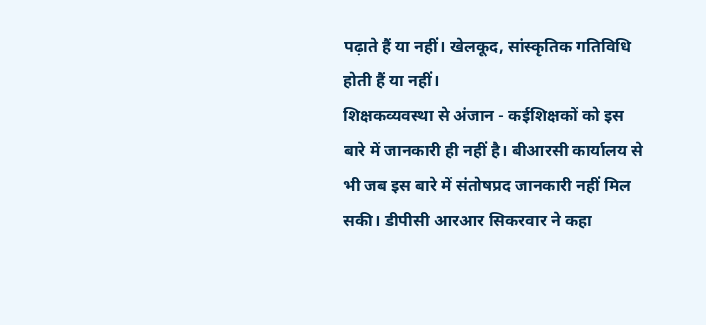पढ़ाते हैं या नहीं। खेलकूद, सांस्कृतिक गतिविधि होती हैं या नहीं।
शिक्षकव्यवस्था से अंजान - कईशिक्षकों को इस बारे में जानकारी ही नहीं है। बीआरसी कार्यालय से भी जब इस बारे में संतोषप्रद जानकारी नहीं मिल सकी। डीपीसी आरआर सिकरवार ने कहा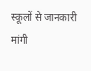स्कूलों से जानकारी मांगी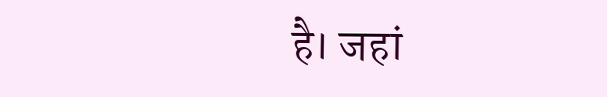है। जहां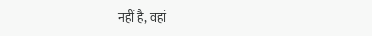नहीं है, वहां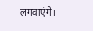लगवाएंगे।